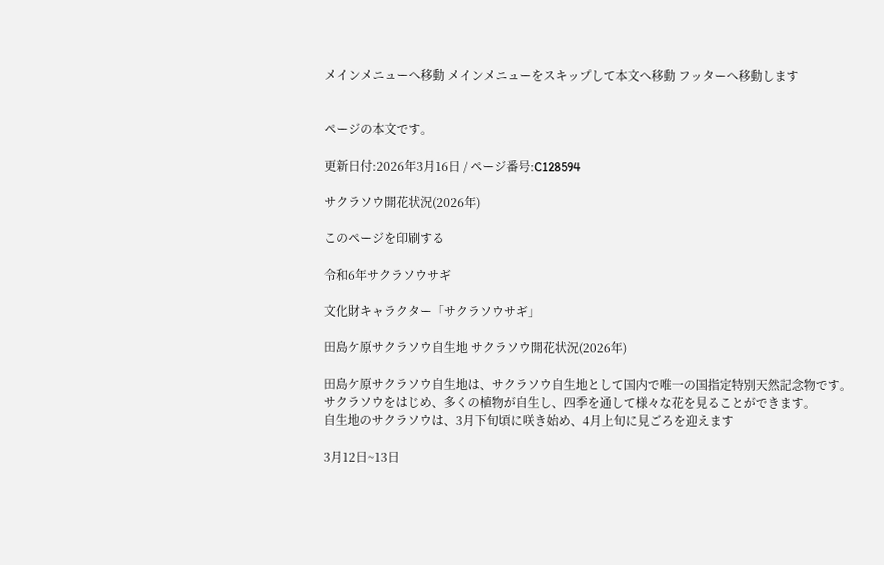メインメニューへ移動 メインメニューをスキップして本文へ移動 フッターへ移動します


ページの本文です。

更新日付:2026年3月16日 / ページ番号:C128594

サクラソウ開花状況(2026年)

このページを印刷する

令和6年サクラソウサギ

文化財キャラクター「サクラソウサギ」

田島ケ原サクラソウ自生地 サクラソウ開花状況(2026年)

田島ケ原サクラソウ自生地は、サクラソウ自生地として国内で唯一の国指定特別天然記念物です。
サクラソウをはじめ、多くの植物が自生し、四季を通して様々な花を見ることができます。
自生地のサクラソウは、3月下旬頃に咲き始め、4月上旬に見ごろを迎えます

3月12日~13日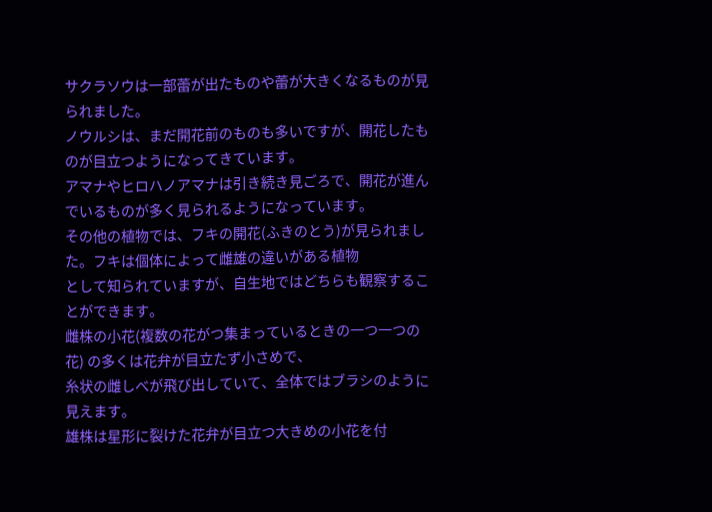サクラソウは一部蕾が出たものや蕾が大きくなるものが見られました。
ノウルシは、まだ開花前のものも多いですが、開花したものが目立つようになってきています。
アマナやヒロハノアマナは引き続き見ごろで、開花が進んでいるものが多く見られるようになっています。
その他の植物では、フキの開花(ふきのとう)が見られました。フキは個体によって雌雄の違いがある植物
として知られていますが、自生地ではどちらも観察することができます。
雌株の小花(複数の花がつ集まっているときの一つ一つの花) の多くは花弁が目立たず小さめで、
糸状の雌しべが飛び出していて、全体ではブラシのように見えます。
雄株は星形に裂けた花弁が目立つ大きめの小花を付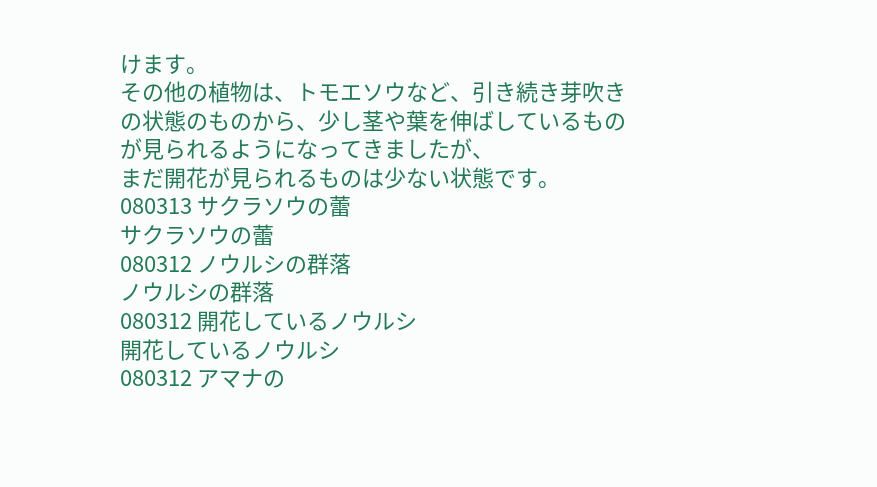けます。
その他の植物は、トモエソウなど、引き続き芽吹きの状態のものから、少し茎や葉を伸ばしているものが見られるようになってきましたが、
まだ開花が見られるものは少ない状態です。
080313 サクラソウの蕾
サクラソウの蕾
080312 ノウルシの群落
ノウルシの群落
080312 開花しているノウルシ
開花しているノウルシ
080312 アマナの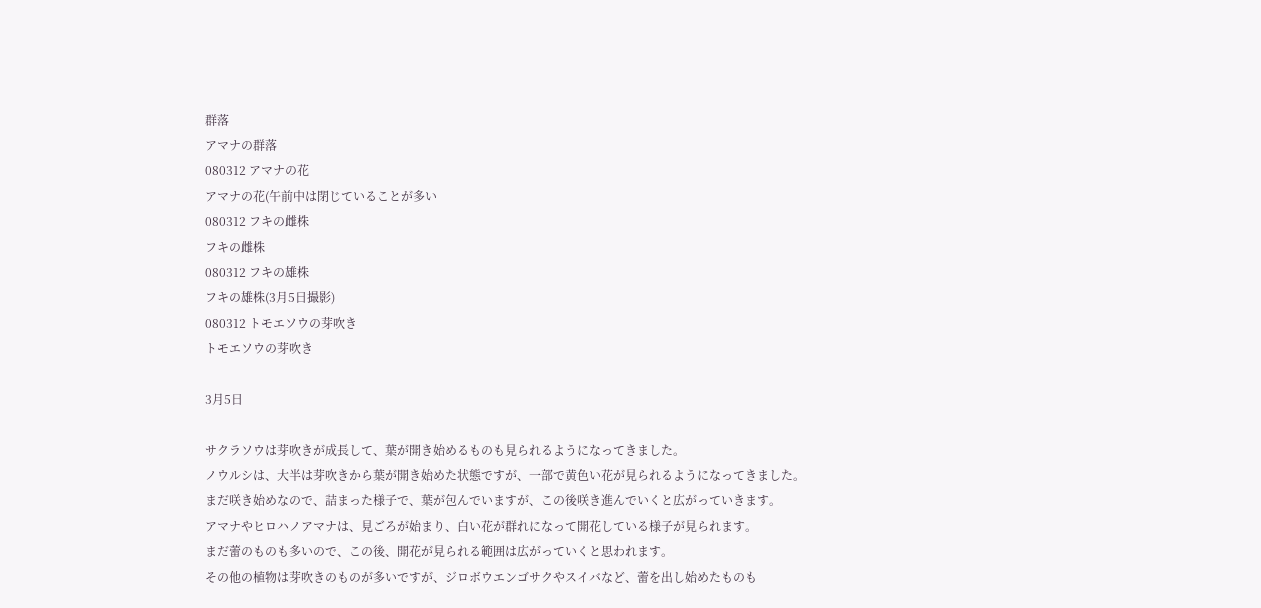群落
アマナの群落
080312 アマナの花
アマナの花(午前中は閉じていることが多い
080312 フキの雌株
フキの雌株
080312 フキの雄株
フキの雄株(3月5日撮影)
080312 トモエソウの芽吹き
トモエソウの芽吹き

3月5日

サクラソウは芽吹きが成長して、葉が開き始めるものも見られるようになってきました。
ノウルシは、大半は芽吹きから葉が開き始めた状態ですが、一部で黄色い花が見られるようになってきました。
まだ咲き始めなので、詰まった様子で、葉が包んでいますが、この後咲き進んでいくと広がっていきます。
アマナやヒロハノアマナは、見ごろが始まり、白い花が群れになって開花している様子が見られます。
まだ蕾のものも多いので、この後、開花が見られる範囲は広がっていくと思われます。
その他の植物は芽吹きのものが多いですが、ジロボウエンゴサクやスイバなど、蕾を出し始めたものも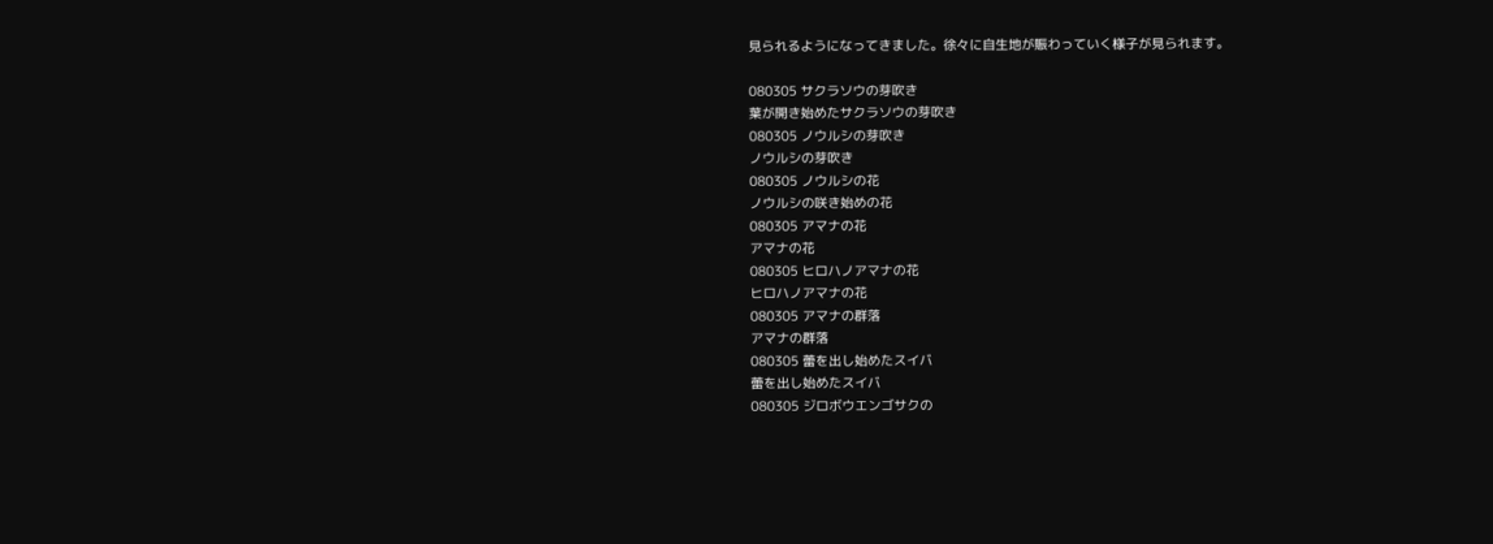見られるようになってきました。徐々に自生地が賑わっていく様子が見られます。

080305 サクラソウの芽吹き
葉が開き始めたサクラソウの芽吹き
080305 ノウルシの芽吹き
ノウルシの芽吹き
080305 ノウルシの花
ノウルシの咲き始めの花
080305 アマナの花
アマナの花
080305 ヒロハノアマナの花
ヒロハノアマナの花
080305 アマナの群落
アマナの群落
080305 蕾を出し始めたスイバ
蕾を出し始めたスイバ
080305 ジロボウエンゴサクの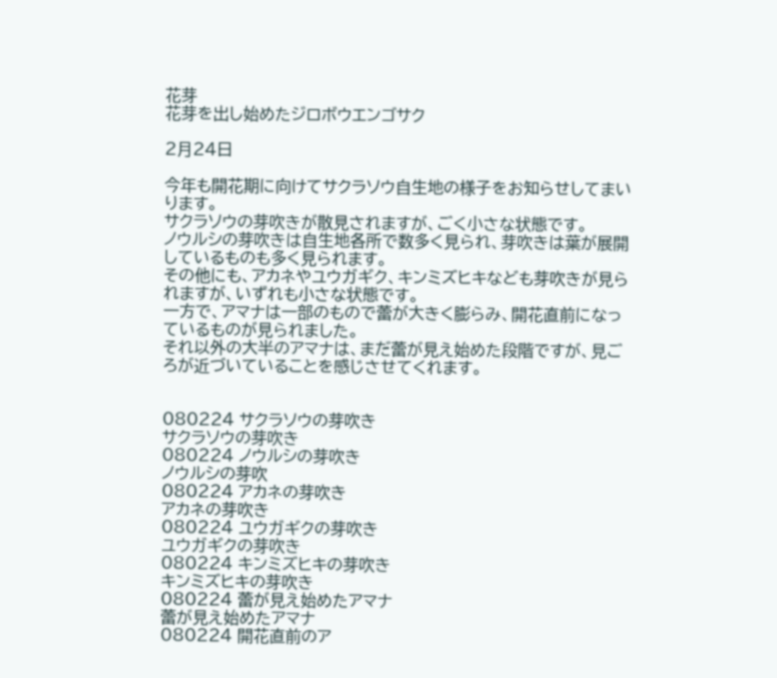花芽
花芽を出し始めたジロボウエンゴサク

2月24日

今年も開花期に向けてサクラソウ自生地の様子をお知らせしてまいります。
サクラソウの芽吹きが散見されますが、ごく小さな状態です。
ノウルシの芽吹きは自生地各所で数多く見られ、芽吹きは葉が展開しているものも多く見られます。
その他にも、アカネやユウガギク、キンミズヒキなども芽吹きが見られますが、いずれも小さな状態です。
一方で、アマナは一部のもので蕾が大きく膨らみ、開花直前になっているものが見られました。
それ以外の大半のアマナは、まだ蕾が見え始めた段階ですが、見ごろが近づいていることを感じさせてくれます。


080224 サクラソウの芽吹き
サクラソウの芽吹き
080224 ノウルシの芽吹き
ノウルシの芽吹
080224 アカネの芽吹き
アカネの芽吹き
080224 ユウガギクの芽吹き
ユウガギクの芽吹き
080224 キンミズヒキの芽吹き
キンミズヒキの芽吹き
080224 蕾が見え始めたアマナ
蕾が見え始めたアマナ
080224 開花直前のア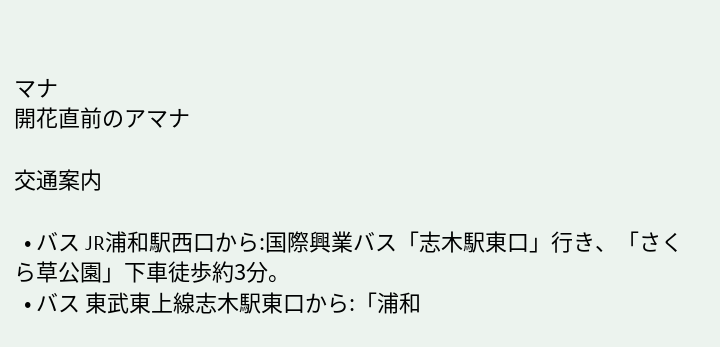マナ
開花直前のアマナ

交通案内

  • バス JR浦和駅西口から:国際興業バス「志木駅東口」行き、「さくら草公園」下車徒歩約3分。
  • バス 東武東上線志木駅東口から:「浦和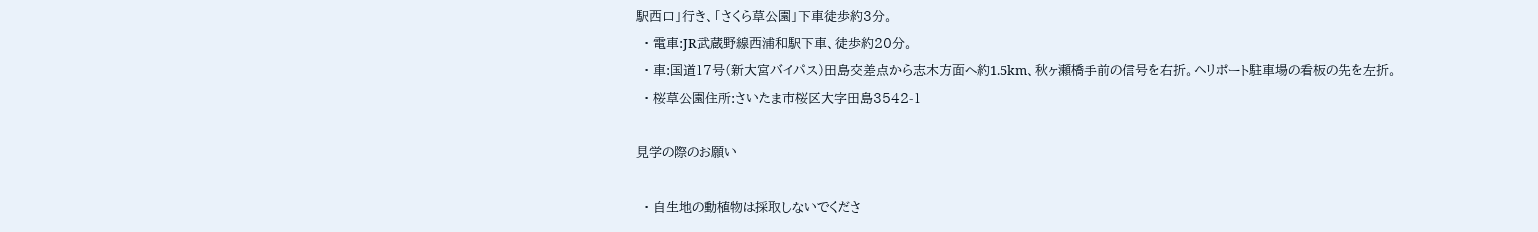駅西口」行き、「さくら草公園」下車徒歩約3分。
  • 電車:JR武蔵野線西浦和駅下車、徒歩約20分。
  • 車:国道17号(新大宮バイパス)田島交差点から志木方面へ約1.5km、秋ヶ瀬橋手前の信号を右折。ヘリポート駐車場の看板の先を左折。
  • 桜草公園住所:さいたま市桜区大字田島3542-1

見学の際のお願い

  • 自生地の動植物は採取しないでくださ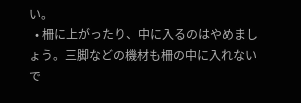い。
  • 柵に上がったり、中に入るのはやめましょう。三脚などの機材も柵の中に入れないで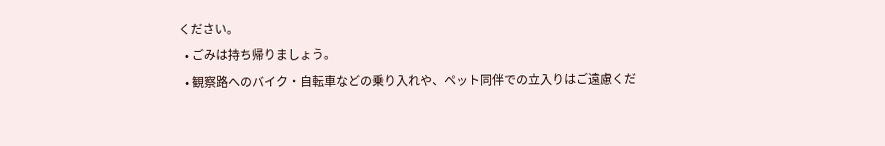ください。
  • ごみは持ち帰りましょう。
  • 観察路へのバイク・自転車などの乗り入れや、ペット同伴での立入りはご遠慮くだ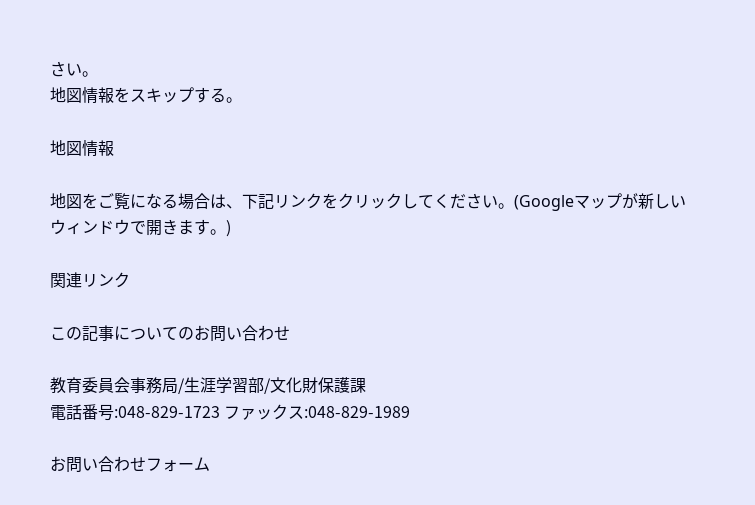さい。
地図情報をスキップする。

地図情報

地図をご覧になる場合は、下記リンクをクリックしてください。(Googleマップが新しいウィンドウで開きます。)

関連リンク

この記事についてのお問い合わせ

教育委員会事務局/生涯学習部/文化財保護課
電話番号:048-829-1723 ファックス:048-829-1989

お問い合わせフォーム